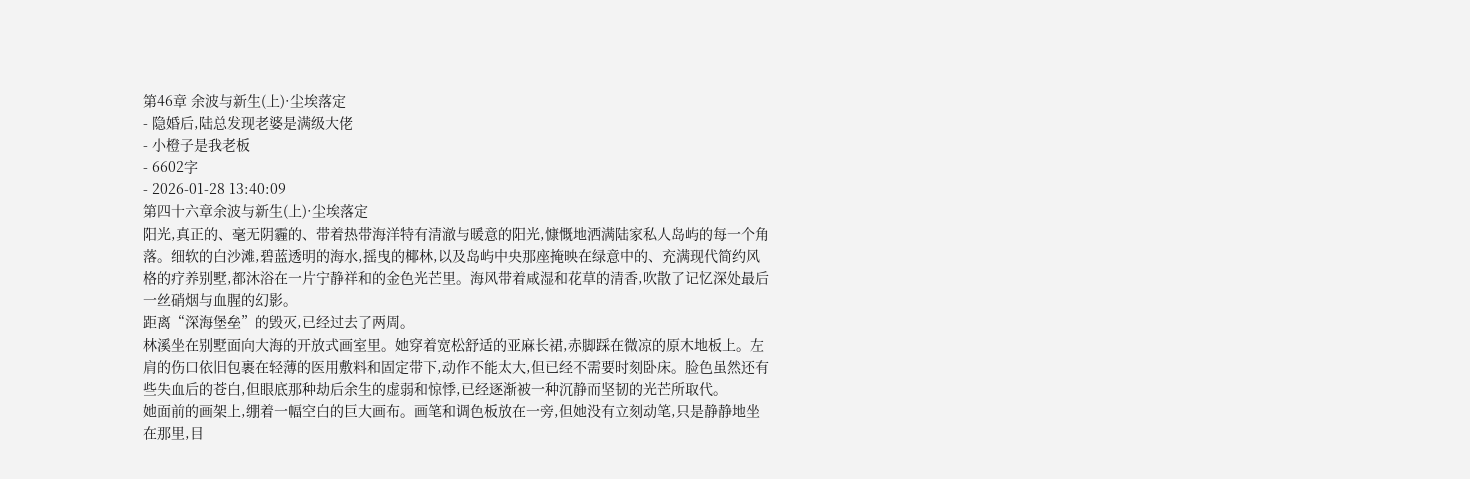第46章 余波与新生(上)·尘埃落定
- 隐婚后,陆总发现老婆是满级大佬
- 小橙子是我老板
- 6602字
- 2026-01-28 13:40:09
第四十六章余波与新生(上)·尘埃落定
阳光,真正的、毫无阴霾的、带着热带海洋特有清澈与暖意的阳光,慷慨地洒满陆家私人岛屿的每一个角落。细软的白沙滩,碧蓝透明的海水,摇曳的椰林,以及岛屿中央那座掩映在绿意中的、充满现代简约风格的疗养别墅,都沐浴在一片宁静祥和的金色光芒里。海风带着咸湿和花草的清香,吹散了记忆深处最后一丝硝烟与血腥的幻影。
距离“深海堡垒”的毁灭,已经过去了两周。
林溪坐在别墅面向大海的开放式画室里。她穿着宽松舒适的亚麻长裙,赤脚踩在微凉的原木地板上。左肩的伤口依旧包裹在轻薄的医用敷料和固定带下,动作不能太大,但已经不需要时刻卧床。脸色虽然还有些失血后的苍白,但眼底那种劫后余生的虚弱和惊悸,已经逐渐被一种沉静而坚韧的光芒所取代。
她面前的画架上,绷着一幅空白的巨大画布。画笔和调色板放在一旁,但她没有立刻动笔,只是静静地坐在那里,目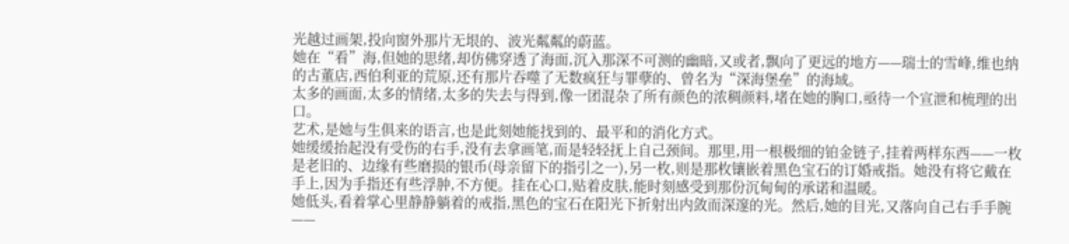光越过画架,投向窗外那片无垠的、波光粼粼的蔚蓝。
她在“看”海,但她的思绪,却仿佛穿透了海面,沉入那深不可测的幽暗,又或者,飘向了更远的地方——瑞士的雪峰,维也纳的古董店,西伯利亚的荒原,还有那片吞噬了无数疯狂与罪孽的、曾名为“深海堡垒”的海域。
太多的画面,太多的情绪,太多的失去与得到,像一团混杂了所有颜色的浓稠颜料,堵在她的胸口,亟待一个宣泄和梳理的出口。
艺术,是她与生俱来的语言,也是此刻她能找到的、最平和的消化方式。
她缓缓抬起没有受伤的右手,没有去拿画笔,而是轻轻抚上自己颈间。那里,用一根极细的铂金链子,挂着两样东西——一枚是老旧的、边缘有些磨损的银币(母亲留下的指引之一),另一枚,则是那枚镶嵌着黑色宝石的订婚戒指。她没有将它戴在手上,因为手指还有些浮肿,不方便。挂在心口,贴着皮肤,能时刻感受到那份沉甸甸的承诺和温暖。
她低头,看着掌心里静静躺着的戒指,黑色的宝石在阳光下折射出内敛而深邃的光。然后,她的目光,又落向自己右手手腕——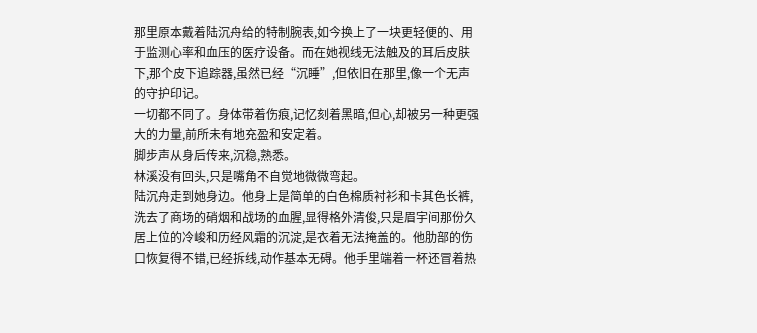那里原本戴着陆沉舟给的特制腕表,如今换上了一块更轻便的、用于监测心率和血压的医疗设备。而在她视线无法触及的耳后皮肤下,那个皮下追踪器,虽然已经“沉睡”,但依旧在那里,像一个无声的守护印记。
一切都不同了。身体带着伤痕,记忆刻着黑暗,但心,却被另一种更强大的力量,前所未有地充盈和安定着。
脚步声从身后传来,沉稳,熟悉。
林溪没有回头,只是嘴角不自觉地微微弯起。
陆沉舟走到她身边。他身上是简单的白色棉质衬衫和卡其色长裤,洗去了商场的硝烟和战场的血腥,显得格外清俊,只是眉宇间那份久居上位的冷峻和历经风霜的沉淀,是衣着无法掩盖的。他肋部的伤口恢复得不错,已经拆线,动作基本无碍。他手里端着一杯还冒着热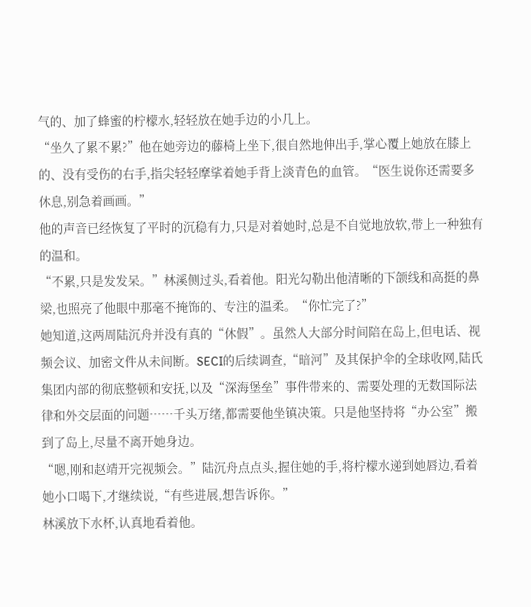气的、加了蜂蜜的柠檬水,轻轻放在她手边的小几上。
“坐久了累不累?”他在她旁边的藤椅上坐下,很自然地伸出手,掌心覆上她放在膝上的、没有受伤的右手,指尖轻轻摩挲着她手背上淡青色的血管。“医生说你还需要多休息,别急着画画。”
他的声音已经恢复了平时的沉稳有力,只是对着她时,总是不自觉地放软,带上一种独有的温和。
“不累,只是发发呆。”林溪侧过头,看着他。阳光勾勒出他清晰的下颌线和高挺的鼻梁,也照亮了他眼中那毫不掩饰的、专注的温柔。“你忙完了?”
她知道,这两周陆沉舟并没有真的“休假”。虽然人大部分时间陪在岛上,但电话、视频会议、加密文件从未间断。SECI的后续调查,“暗河”及其保护伞的全球收网,陆氏集团内部的彻底整顿和安抚,以及“深海堡垒”事件带来的、需要处理的无数国际法律和外交层面的问题……千头万绪,都需要他坐镇决策。只是他坚持将“办公室”搬到了岛上,尽量不离开她身边。
“嗯,刚和赵靖开完视频会。”陆沉舟点点头,握住她的手,将柠檬水递到她唇边,看着她小口喝下,才继续说,“有些进展,想告诉你。”
林溪放下水杯,认真地看着他。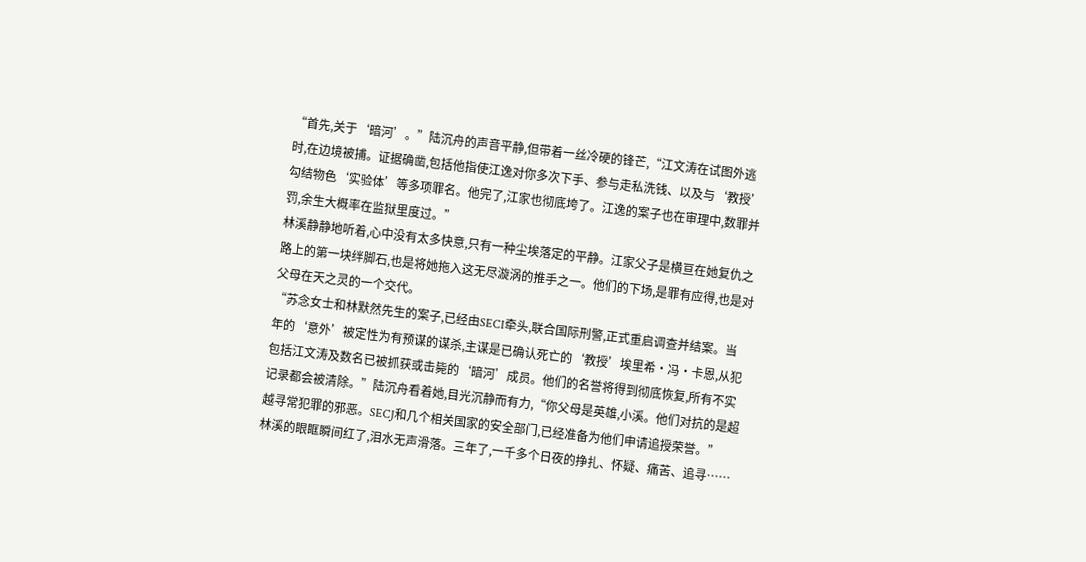“首先,关于‘暗河’。”陆沉舟的声音平静,但带着一丝冷硬的锋芒,“江文涛在试图外逃时,在边境被捕。证据确凿,包括他指使江逸对你多次下手、参与走私洗钱、以及与‘教授’勾结物色‘实验体’等多项罪名。他完了,江家也彻底垮了。江逸的案子也在审理中,数罪并罚,余生大概率在监狱里度过。”
林溪静静地听着,心中没有太多快意,只有一种尘埃落定的平静。江家父子是横亘在她复仇之路上的第一块绊脚石,也是将她拖入这无尽漩涡的推手之一。他们的下场,是罪有应得,也是对父母在天之灵的一个交代。
“苏念女士和林默然先生的案子,已经由SECI牵头,联合国际刑警,正式重启调查并结案。当年的‘意外’被定性为有预谋的谋杀,主谋是已确认死亡的‘教授’埃里希·冯·卡恩,从犯包括江文涛及数名已被抓获或击毙的‘暗河’成员。他们的名誉将得到彻底恢复,所有不实记录都会被清除。”陆沉舟看着她,目光沉静而有力,“你父母是英雄,小溪。他们对抗的是超越寻常犯罪的邪恶。SECJ和几个相关国家的安全部门,已经准备为他们申请追授荣誉。”
林溪的眼眶瞬间红了,泪水无声滑落。三年了,一千多个日夜的挣扎、怀疑、痛苦、追寻……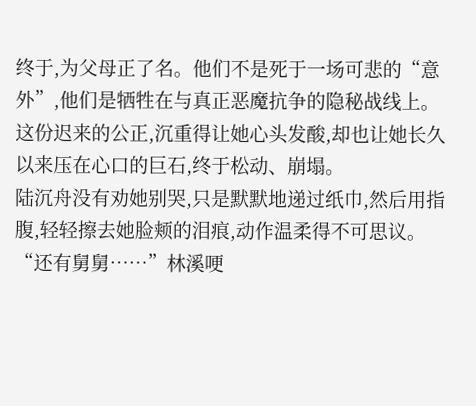终于,为父母正了名。他们不是死于一场可悲的“意外”,他们是牺牲在与真正恶魔抗争的隐秘战线上。这份迟来的公正,沉重得让她心头发酸,却也让她长久以来压在心口的巨石,终于松动、崩塌。
陆沉舟没有劝她别哭,只是默默地递过纸巾,然后用指腹,轻轻擦去她脸颊的泪痕,动作温柔得不可思议。
“还有舅舅……”林溪哽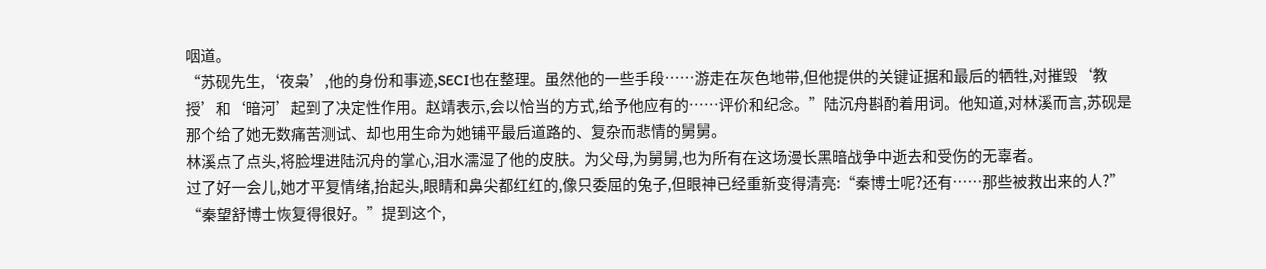咽道。
“苏砚先生,‘夜枭’,他的身份和事迹,SECI也在整理。虽然他的一些手段……游走在灰色地带,但他提供的关键证据和最后的牺牲,对摧毁‘教授’和‘暗河’起到了决定性作用。赵靖表示,会以恰当的方式,给予他应有的……评价和纪念。”陆沉舟斟酌着用词。他知道,对林溪而言,苏砚是那个给了她无数痛苦测试、却也用生命为她铺平最后道路的、复杂而悲情的舅舅。
林溪点了点头,将脸埋进陆沉舟的掌心,泪水濡湿了他的皮肤。为父母,为舅舅,也为所有在这场漫长黑暗战争中逝去和受伤的无辜者。
过了好一会儿,她才平复情绪,抬起头,眼睛和鼻尖都红红的,像只委屈的兔子,但眼神已经重新变得清亮:“秦博士呢?还有……那些被救出来的人?”
“秦望舒博士恢复得很好。”提到这个,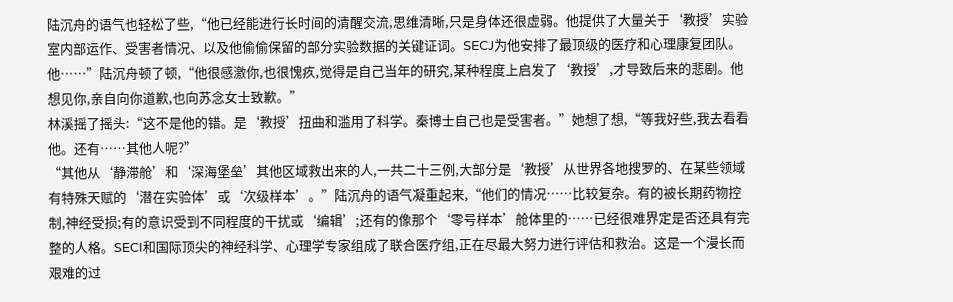陆沉舟的语气也轻松了些,“他已经能进行长时间的清醒交流,思维清晰,只是身体还很虚弱。他提供了大量关于‘教授’实验室内部运作、受害者情况、以及他偷偷保留的部分实验数据的关键证词。SECJ为他安排了最顶级的医疗和心理康复团队。他……”陆沉舟顿了顿,“他很感激你,也很愧疚,觉得是自己当年的研究,某种程度上启发了‘教授’,才导致后来的悲剧。他想见你,亲自向你道歉,也向苏念女士致歉。”
林溪摇了摇头:“这不是他的错。是‘教授’扭曲和滥用了科学。秦博士自己也是受害者。”她想了想,“等我好些,我去看看他。还有……其他人呢?”
“其他从‘静滞舱’和‘深海堡垒’其他区域救出来的人,一共二十三例,大部分是‘教授’从世界各地搜罗的、在某些领域有特殊天赋的‘潜在实验体’或‘次级样本’。”陆沉舟的语气凝重起来,“他们的情况……比较复杂。有的被长期药物控制,神经受损;有的意识受到不同程度的干扰或‘编辑’;还有的像那个‘零号样本’舱体里的……已经很难界定是否还具有完整的人格。SECI和国际顶尖的神经科学、心理学专家组成了联合医疗组,正在尽最大努力进行评估和救治。这是一个漫长而艰难的过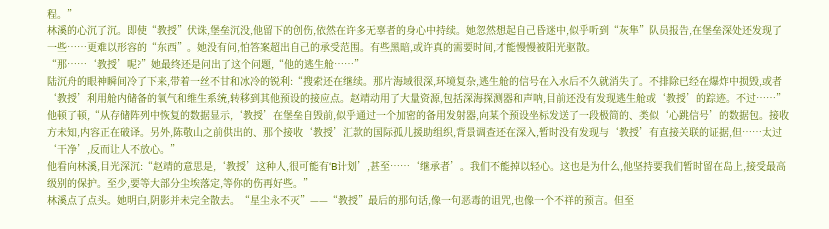程。”
林溪的心沉了沉。即使“教授”伏诛,堡垒沉没,他留下的创伤,依然在许多无辜者的身心中持续。她忽然想起自己昏迷中,似乎听到“灰隼”队员报告,在堡垒深处还发现了一些……更难以形容的“东西”。她没有问,怕答案超出自己的承受范围。有些黑暗,或许真的需要时间,才能慢慢被阳光驱散。
“那……‘教授’呢?”她最终还是问出了这个问题,“他的逃生舱……”
陆沉舟的眼神瞬间冷了下来,带着一丝不甘和冰冷的锐利:“搜索还在继续。那片海域很深,环境复杂,逃生舱的信号在入水后不久就消失了。不排除已经在爆炸中损毁,或者‘教授’利用舱内储备的氧气和维生系统,转移到其他预设的接应点。赵靖动用了大量资源,包括深海探测器和声呐,目前还没有发现逃生舱或‘教授’的踪迹。不过……”他顿了顿,“从存储阵列中恢复的数据显示,‘教授’在堡垒自毁前,似乎通过一个加密的备用发射器,向某个预设坐标发送了一段极简的、类似‘心跳信号’的数据包。接收方未知,内容正在破译。另外,陈敬山之前供出的、那个接收‘教授’汇款的国际孤儿援助组织,背景调查还在深入,暂时没有发现与‘教授’有直接关联的证据,但……太过‘干净’,反而让人不放心。”
他看向林溪,目光深沉:“赵靖的意思是,‘教授’这种人,很可能有‘B计划’,甚至……‘继承者’。我们不能掉以轻心。这也是为什么,他坚持要我们暂时留在岛上,接受最高级别的保护。至少,要等大部分尘埃落定,等你的伤再好些。”
林溪点了点头。她明白,阴影并未完全散去。“星尘永不灭”——“教授”最后的那句话,像一句恶毒的诅咒,也像一个不祥的预言。但至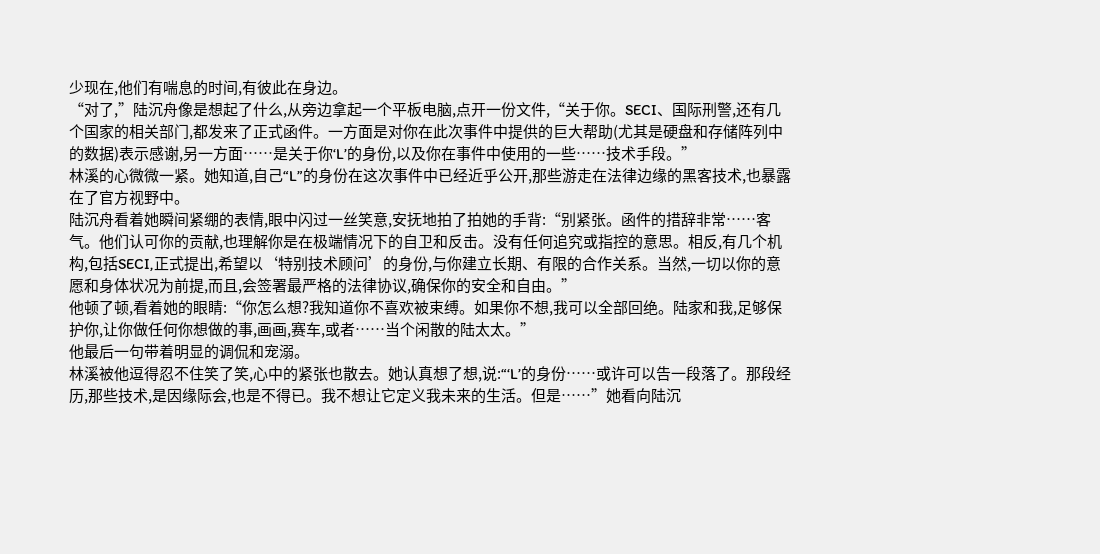少现在,他们有喘息的时间,有彼此在身边。
“对了,”陆沉舟像是想起了什么,从旁边拿起一个平板电脑,点开一份文件,“关于你。SECI、国际刑警,还有几个国家的相关部门,都发来了正式函件。一方面是对你在此次事件中提供的巨大帮助(尤其是硬盘和存储阵列中的数据)表示感谢,另一方面……是关于你‘L’的身份,以及你在事件中使用的一些……技术手段。”
林溪的心微微一紧。她知道,自己“L”的身份在这次事件中已经近乎公开,那些游走在法律边缘的黑客技术,也暴露在了官方视野中。
陆沉舟看着她瞬间紧绷的表情,眼中闪过一丝笑意,安抚地拍了拍她的手背:“别紧张。函件的措辞非常……客气。他们认可你的贡献,也理解你是在极端情况下的自卫和反击。没有任何追究或指控的意思。相反,有几个机构,包括SECI,正式提出,希望以‘特别技术顾问’的身份,与你建立长期、有限的合作关系。当然,一切以你的意愿和身体状况为前提,而且,会签署最严格的法律协议,确保你的安全和自由。”
他顿了顿,看着她的眼睛:“你怎么想?我知道你不喜欢被束缚。如果你不想,我可以全部回绝。陆家和我,足够保护你,让你做任何你想做的事,画画,赛车,或者……当个闲散的陆太太。”
他最后一句带着明显的调侃和宠溺。
林溪被他逗得忍不住笑了笑,心中的紧张也散去。她认真想了想,说:“‘L’的身份……或许可以告一段落了。那段经历,那些技术,是因缘际会,也是不得已。我不想让它定义我未来的生活。但是……”她看向陆沉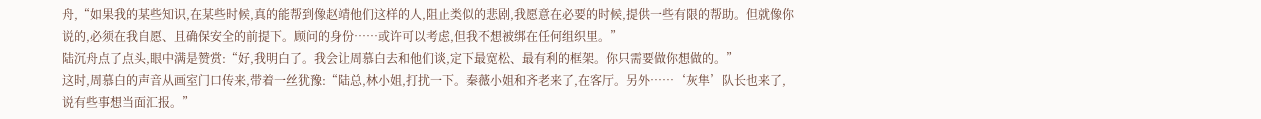舟,“如果我的某些知识,在某些时候,真的能帮到像赵靖他们这样的人,阻止类似的悲剧,我愿意在必要的时候,提供一些有限的帮助。但就像你说的,必须在我自愿、且确保安全的前提下。顾问的身份……或许可以考虑,但我不想被绑在任何组织里。”
陆沉舟点了点头,眼中满是赞赏:“好,我明白了。我会让周慕白去和他们谈,定下最宽松、最有利的框架。你只需要做你想做的。”
这时,周慕白的声音从画室门口传来,带着一丝犹豫:“陆总,林小姐,打扰一下。秦薇小姐和齐老来了,在客厅。另外……‘灰隼’队长也来了,说有些事想当面汇报。”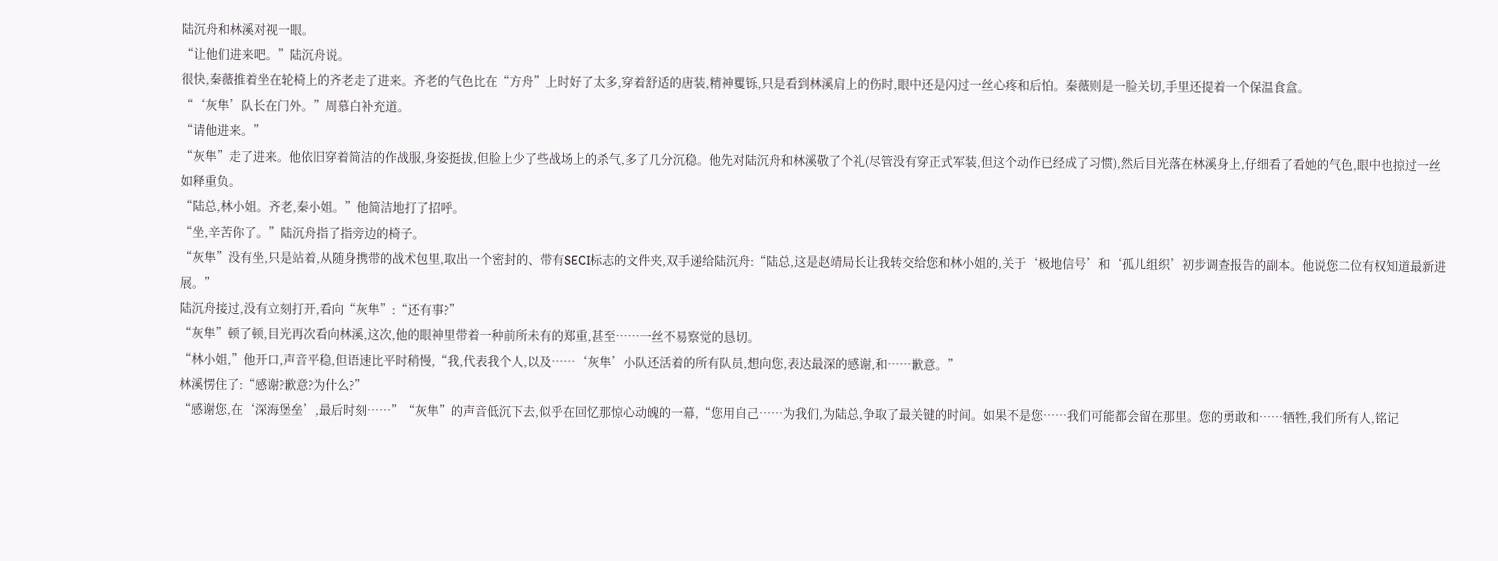陆沉舟和林溪对视一眼。
“让他们进来吧。”陆沉舟说。
很快,秦薇推着坐在轮椅上的齐老走了进来。齐老的气色比在“方舟”上时好了太多,穿着舒适的唐装,精神矍铄,只是看到林溪肩上的伤时,眼中还是闪过一丝心疼和后怕。秦薇则是一脸关切,手里还提着一个保温食盒。
“‘灰隼’队长在门外。”周慕白补充道。
“请他进来。”
“灰隼”走了进来。他依旧穿着简洁的作战服,身姿挺拔,但脸上少了些战场上的杀气,多了几分沉稳。他先对陆沉舟和林溪敬了个礼(尽管没有穿正式军装,但这个动作已经成了习惯),然后目光落在林溪身上,仔细看了看她的气色,眼中也掠过一丝如释重负。
“陆总,林小姐。齐老,秦小姐。”他简洁地打了招呼。
“坐,辛苦你了。”陆沉舟指了指旁边的椅子。
“灰隼”没有坐,只是站着,从随身携带的战术包里,取出一个密封的、带有SECI标志的文件夹,双手递给陆沉舟:“陆总,这是赵靖局长让我转交给您和林小姐的,关于‘极地信号’和‘孤儿组织’初步调查报告的副本。他说您二位有权知道最新进展。”
陆沉舟接过,没有立刻打开,看向“灰隼”:“还有事?”
“灰隼”顿了顿,目光再次看向林溪,这次,他的眼神里带着一种前所未有的郑重,甚至……一丝不易察觉的恳切。
“林小姐,”他开口,声音平稳,但语速比平时稍慢,“我,代表我个人,以及……‘灰隼’小队还活着的所有队员,想向您,表达最深的感谢,和……歉意。”
林溪愣住了:“感谢?歉意?为什么?”
“感谢您,在‘深海堡垒’,最后时刻……”“灰隼”的声音低沉下去,似乎在回忆那惊心动魄的一幕,“您用自己……为我们,为陆总,争取了最关键的时间。如果不是您……我们可能都会留在那里。您的勇敢和……牺牲,我们所有人,铭记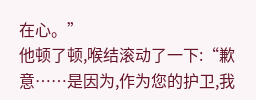在心。”
他顿了顿,喉结滚动了一下:“歉意……是因为,作为您的护卫,我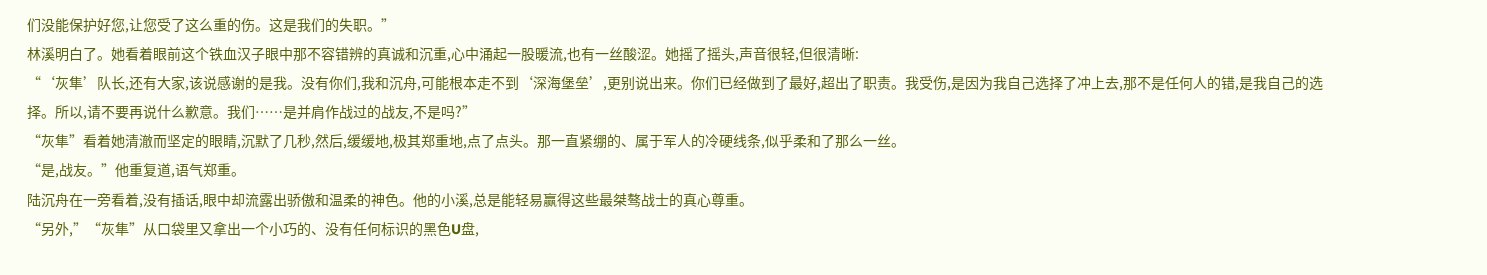们没能保护好您,让您受了这么重的伤。这是我们的失职。”
林溪明白了。她看着眼前这个铁血汉子眼中那不容错辨的真诚和沉重,心中涌起一股暖流,也有一丝酸涩。她摇了摇头,声音很轻,但很清晰:
“‘灰隼’队长,还有大家,该说感谢的是我。没有你们,我和沉舟,可能根本走不到‘深海堡垒’,更别说出来。你们已经做到了最好,超出了职责。我受伤,是因为我自己选择了冲上去,那不是任何人的错,是我自己的选择。所以,请不要再说什么歉意。我们……是并肩作战过的战友,不是吗?”
“灰隼”看着她清澈而坚定的眼睛,沉默了几秒,然后,缓缓地,极其郑重地,点了点头。那一直紧绷的、属于军人的冷硬线条,似乎柔和了那么一丝。
“是,战友。”他重复道,语气郑重。
陆沉舟在一旁看着,没有插话,眼中却流露出骄傲和温柔的神色。他的小溪,总是能轻易赢得这些最桀骜战士的真心尊重。
“另外,”“灰隼”从口袋里又拿出一个小巧的、没有任何标识的黑色U盘,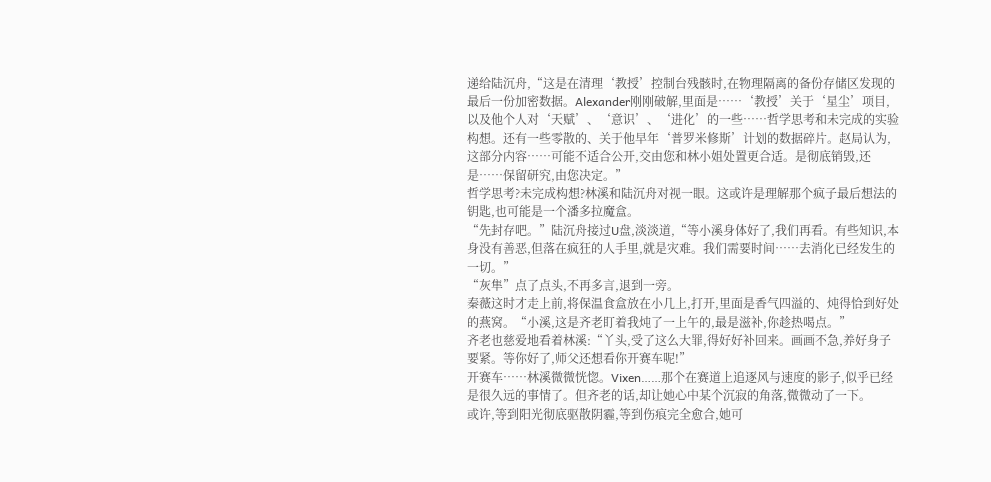递给陆沉舟,“这是在清理‘教授’控制台残骸时,在物理隔离的备份存储区发现的最后一份加密数据。Alexander刚刚破解,里面是……‘教授’关于‘星尘’项目,以及他个人对‘天赋’、‘意识’、‘进化’的一些……哲学思考和未完成的实验构想。还有一些零散的、关于他早年‘普罗米修斯’计划的数据碎片。赵局认为,这部分内容……可能不适合公开,交由您和林小姐处置更合适。是彻底销毁,还是……保留研究,由您决定。”
哲学思考?未完成构想?林溪和陆沉舟对视一眼。这或许是理解那个疯子最后想法的钥匙,也可能是一个潘多拉魔盒。
“先封存吧。”陆沉舟接过U盘,淡淡道,“等小溪身体好了,我们再看。有些知识,本身没有善恶,但落在疯狂的人手里,就是灾难。我们需要时间……去消化已经发生的一切。”
“灰隼”点了点头,不再多言,退到一旁。
秦薇这时才走上前,将保温食盒放在小几上,打开,里面是香气四溢的、炖得恰到好处的燕窝。“小溪,这是齐老盯着我炖了一上午的,最是滋补,你趁热喝点。”
齐老也慈爱地看着林溪:“丫头,受了这么大罪,得好好补回来。画画不急,养好身子要紧。等你好了,师父还想看你开赛车呢!”
开赛车……林溪微微恍惚。Vixen……那个在赛道上追逐风与速度的影子,似乎已经是很久远的事情了。但齐老的话,却让她心中某个沉寂的角落,微微动了一下。
或许,等到阳光彻底驱散阴霾,等到伤痕完全愈合,她可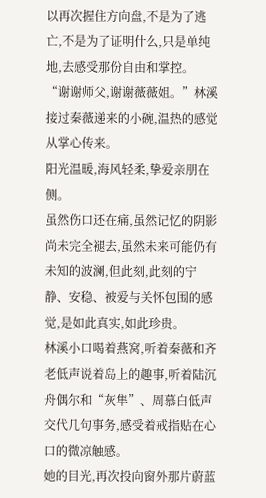以再次握住方向盘,不是为了逃亡,不是为了证明什么,只是单纯地,去感受那份自由和掌控。
“谢谢师父,谢谢薇薇姐。”林溪接过秦薇递来的小碗,温热的感觉从掌心传来。
阳光温暖,海风轻柔,挚爱亲朋在侧。
虽然伤口还在痛,虽然记忆的阴影尚未完全褪去,虽然未来可能仍有未知的波澜,但此刻,此刻的宁静、安稳、被爱与关怀包围的感觉,是如此真实,如此珍贵。
林溪小口喝着燕窝,听着秦薇和齐老低声说着岛上的趣事,听着陆沉舟偶尔和“灰隼”、周慕白低声交代几句事务,感受着戒指贴在心口的微凉触感。
她的目光,再次投向窗外那片蔚蓝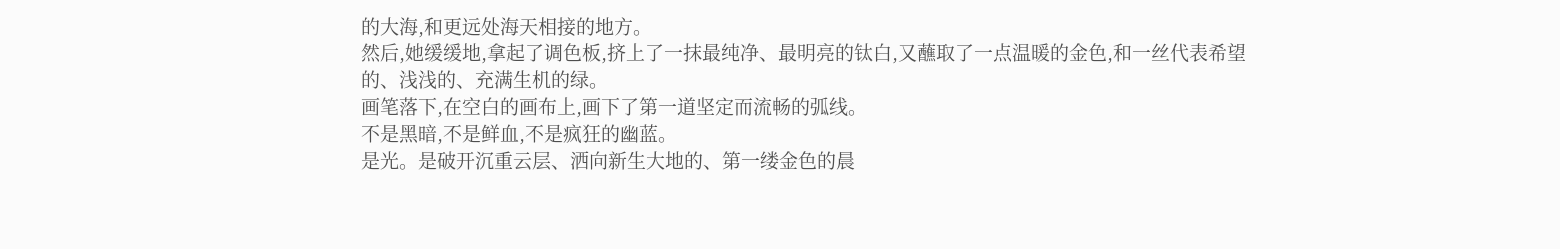的大海,和更远处海天相接的地方。
然后,她缓缓地,拿起了调色板,挤上了一抹最纯净、最明亮的钛白,又蘸取了一点温暖的金色,和一丝代表希望的、浅浅的、充满生机的绿。
画笔落下,在空白的画布上,画下了第一道坚定而流畅的弧线。
不是黑暗,不是鲜血,不是疯狂的幽蓝。
是光。是破开沉重云层、洒向新生大地的、第一缕金色的晨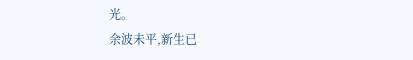光。
余波未平,新生已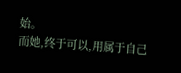始。
而她,终于可以,用属于自己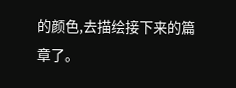的颜色,去描绘接下来的篇章了。